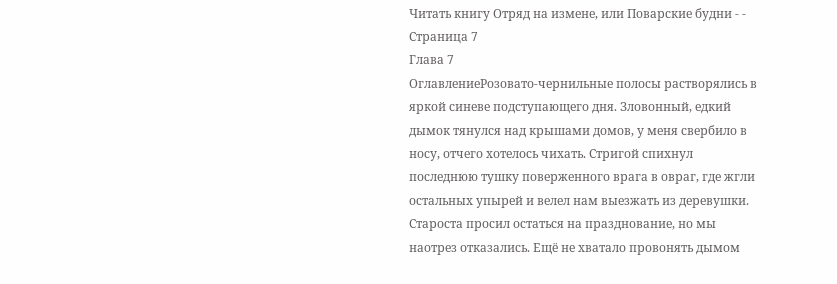Читать книгу Отряд на измене, или Поварские будни - - Страница 7
Глава 7
ОглавлениеРозовато-чернильные полосы растворялись в яркой синеве подступающего дня. Зловонный, едкий дымок тянулся над крышами домов, у меня свербило в носу, отчего хотелось чихать. Стригой спихнул последнюю тушку поверженного врага в овраг, где жгли остальных упырей и велел нам выезжать из деревушки. Староста просил остаться на празднование, но мы наотрез отказались. Ещё не хватало провонять дымом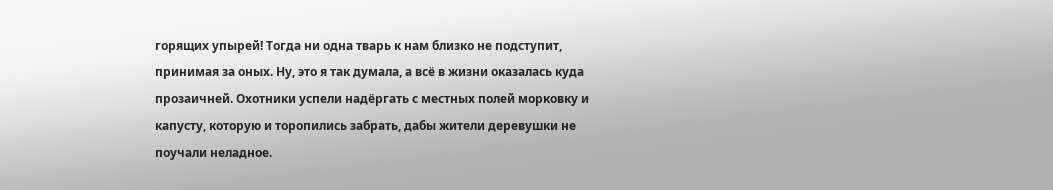горящих упырей! Тогда ни одна тварь к нам близко не подступит, принимая за оных. Ну, это я так думала, а всё в жизни оказалась куда прозаичней. Охотники успели надёргать с местных полей морковку и капусту, которую и торопились забрать, дабы жители деревушки не поучали неладное.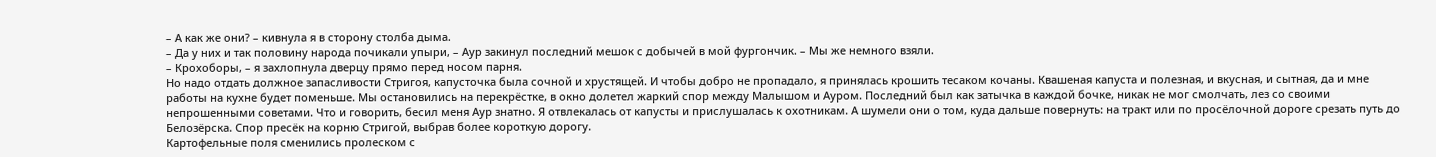– А как же они? – кивнула я в сторону столба дыма.
– Да у них и так половину народа почикали упыри, – Аур закинул последний мешок с добычей в мой фургончик. – Мы же немного взяли.
– Крохоборы, – я захлопнула дверцу прямо перед носом парня.
Но надо отдать должное запасливости Стригоя, капусточка была сочной и хрустящей. И чтобы добро не пропадало, я принялась крошить тесаком кочаны. Квашеная капуста и полезная, и вкусная, и сытная, да и мне работы на кухне будет поменьше. Мы остановились на перекрёстке, в окно долетел жаркий спор между Малышом и Ауром. Последний был как затычка в каждой бочке, никак не мог смолчать, лез со своими непрошенными советами. Что и говорить, бесил меня Аур знатно. Я отвлекалась от капусты и прислушалась к охотникам. А шумели они о том, куда дальше повернуть: на тракт или по просёлочной дороге срезать путь до Белозёрска. Спор пресёк на корню Стригой, выбрав более короткую дорогу.
Картофельные поля сменились пролеском с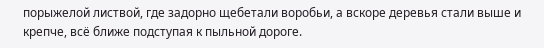порыжелой листвой, где задорно щебетали воробьи, а вскоре деревья стали выше и крепче, всё ближе подступая к пыльной дороге.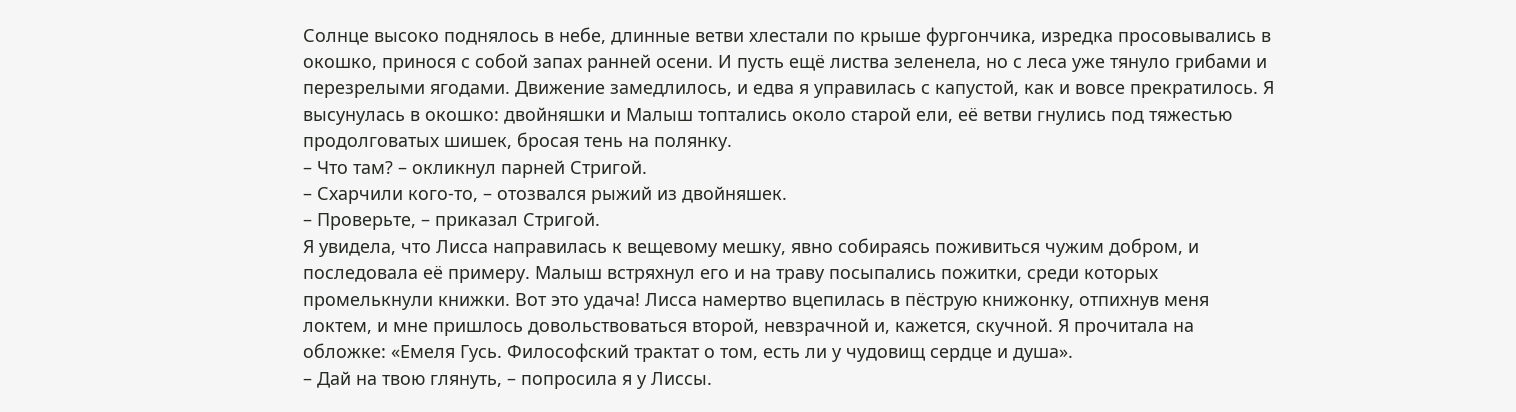Солнце высоко поднялось в небе, длинные ветви хлестали по крыше фургончика, изредка просовывались в окошко, принося с собой запах ранней осени. И пусть ещё листва зеленела, но с леса уже тянуло грибами и перезрелыми ягодами. Движение замедлилось, и едва я управилась с капустой, как и вовсе прекратилось. Я высунулась в окошко: двойняшки и Малыш топтались около старой ели, её ветви гнулись под тяжестью продолговатых шишек, бросая тень на полянку.
– Что там? – окликнул парней Стригой.
– Схарчили кого-то, – отозвался рыжий из двойняшек.
– Проверьте, – приказал Стригой.
Я увидела, что Лисса направилась к вещевому мешку, явно собираясь поживиться чужим добром, и последовала её примеру. Малыш встряхнул его и на траву посыпались пожитки, среди которых промелькнули книжки. Вот это удача! Лисса намертво вцепилась в пёструю книжонку, отпихнув меня локтем, и мне пришлось довольствоваться второй, невзрачной и, кажется, скучной. Я прочитала на обложке: «Емеля Гусь. Философский трактат о том, есть ли у чудовищ сердце и душа».
– Дай на твою глянуть, – попросила я у Лиссы.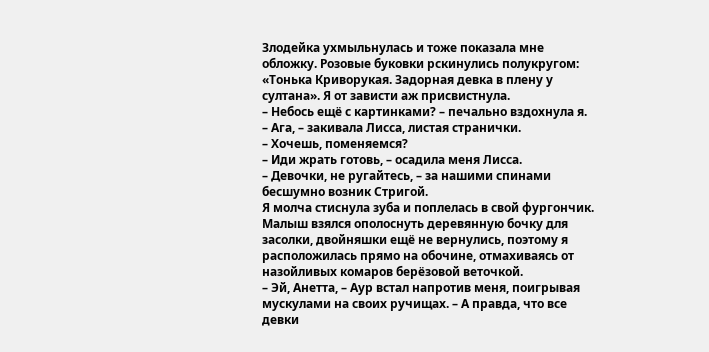Злодейка ухмыльнулась и тоже показала мне обложку. Розовые буковки рскинулись полукругом: «Тонька Криворукая. Задорная девка в плену у султана». Я от зависти аж присвистнула.
– Небось ещё с картинками? – печально вздохнула я.
– Ага, – закивала Лисса, листая странички.
– Хочешь, поменяемся?
– Иди жрать готовь, – осадила меня Лисса.
– Девочки, не ругайтесь, – за нашими спинами бесшумно возник Стригой.
Я молча стиснула зуба и поплелась в свой фургончик. Малыш взялся ополоснуть деревянную бочку для засолки, двойняшки ещё не вернулись, поэтому я расположилась прямо на обочине, отмахиваясь от назойливых комаров берёзовой веточкой.
– Эй, Анетта, – Аур встал напротив меня, поигрывая мускулами на своих ручищах. – А правда, что все девки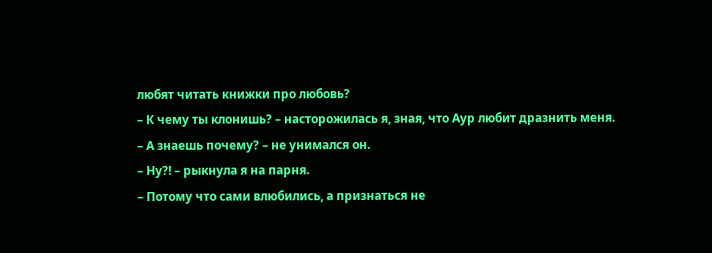любят читать книжки про любовь?
– К чему ты клонишь? – насторожилась я, зная, что Аур любит дразнить меня.
– А знаешь почему? – не унимался он.
– Ну?! – рыкнула я на парня.
– Потому что сами влюбились, а признаться не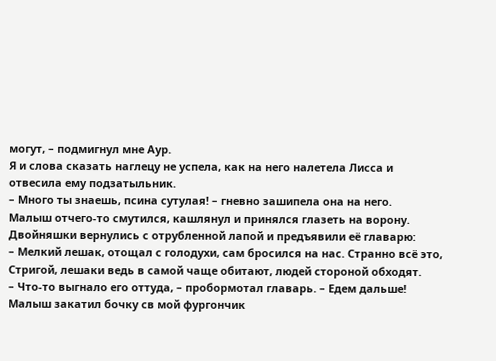могут, – подмигнул мне Аур.
Я и слова сказать наглецу не успела, как на него налетела Лисса и отвесила ему подзатыльник.
– Много ты знаешь, псина сутулая! – гневно зашипела она на него.
Малыш отчего-то смутился, кашлянул и принялся глазеть на ворону.
Двойняшки вернулись с отрубленной лапой и предъявили её главарю:
– Мелкий лешак, отощал с голодухи, сам бросился на нас. Странно всё это, Стригой, лешаки ведь в самой чаще обитают, людей стороной обходят.
– Что-то выгнало его оттуда, – пробормотал главарь. – Едем дальше!
Малыш закатил бочку св мой фургончик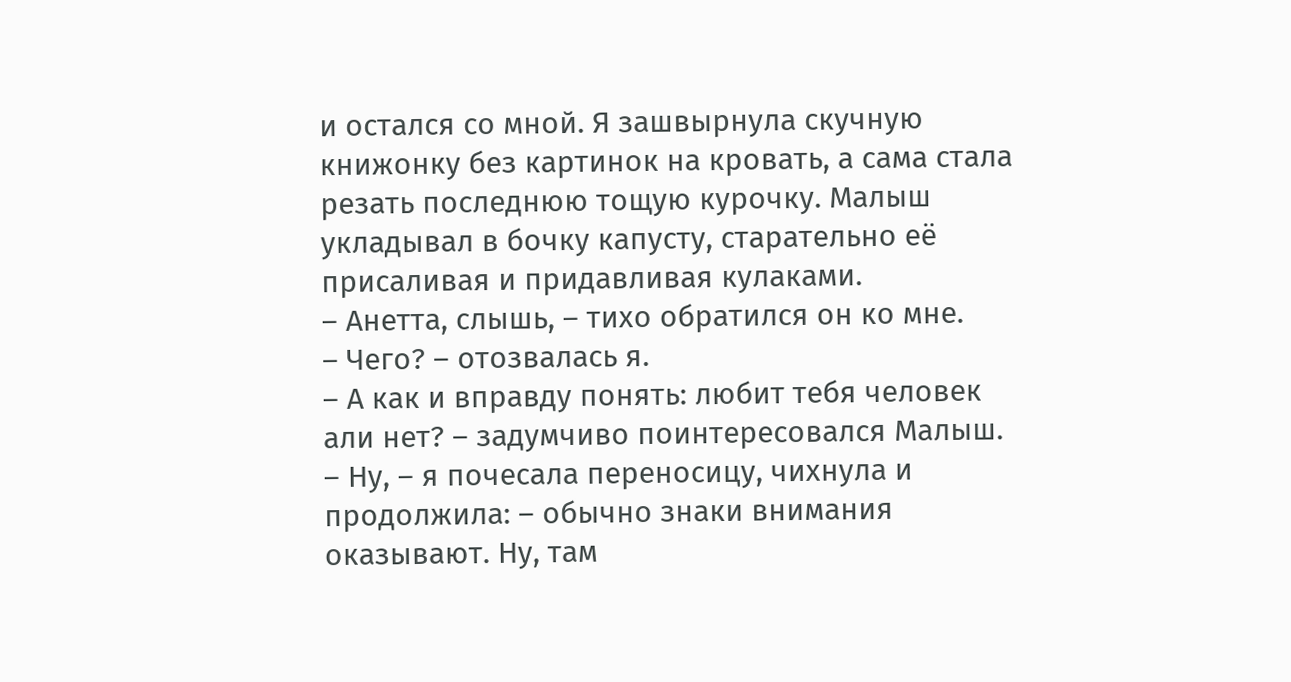и остался со мной. Я зашвырнула скучную книжонку без картинок на кровать, а сама стала резать последнюю тощую курочку. Малыш укладывал в бочку капусту, старательно её присаливая и придавливая кулаками.
– Анетта, слышь, – тихо обратился он ко мне.
– Чего? – отозвалась я.
– А как и вправду понять: любит тебя человек али нет? – задумчиво поинтересовался Малыш.
– Ну, – я почесала переносицу, чихнула и продолжила: – обычно знаки внимания оказывают. Ну, там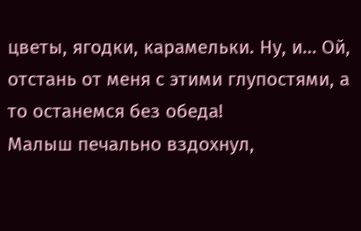цветы, ягодки, карамельки. Ну, и… Ой, отстань от меня с этими глупостями, а то останемся без обеда!
Малыш печально вздохнул,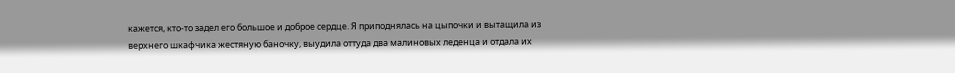кажется, кто-то задел его большое и доброе сердце. Я приподнялась на цыпочки и вытащила из верхнего шкафчика жестяную баночку, выудила оттуда два малиновых леденца и отдала их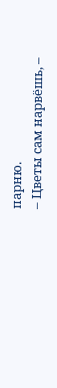парню.
– Цветы сам нарвёшь, –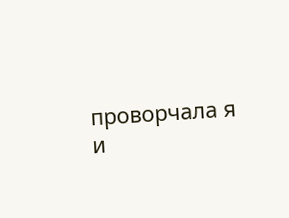проворчала я и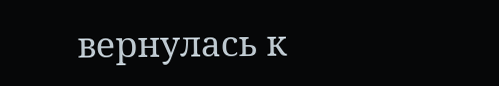вернулась к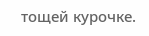тощей курочке.